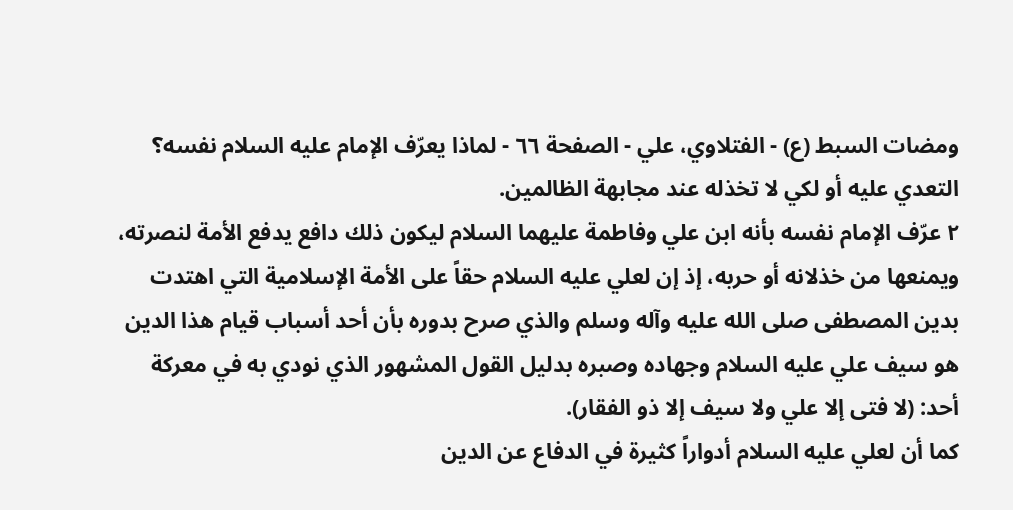ومضات السبط (ع) - الفتلاوي، علي - الصفحة ٦٦ - لماذا يعرّف الإمام عليه السلام نفسه؟
التعدي عليه أو لكي لا تخذله عند مجابهة الظالمين.
٢ عرّف الإمام نفسه بأنه ابن علي وفاطمة عليهما السلام ليكون ذلك دافع يدفع الأمة لنصرته، ويمنعها من خذلانه أو حربه، إذ إن لعلي عليه السلام حقاً على الأمة الإسلامية التي اهتدت بدين المصطفى صلى الله عليه وآله وسلم والذي صرح بدوره بأن أحد أسباب قيام هذا الدين هو سيف علي عليه السلام وجهاده وصبره بدليل القول المشهور الذي نودي به في معركة أحد: (لا فتى إلا علي ولا سيف إلا ذو الفقار).
كما أن لعلي عليه السلام أدواراً كثيرة في الدفاع عن الدين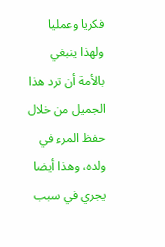فكريا وعمليا ولهذا ينبغي بالأمة أن ترد هذا الجميل من خلال حفظ المرء في ولده، وهذا أيضا يجري في سبب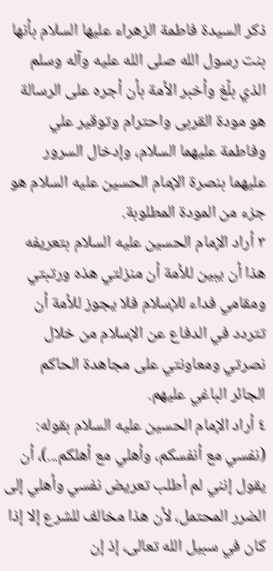ذكر السيدة فاطمة الزهراء عليها السلام بأنها بنت رسول الله صلى الله عليه وآله وسلم الذي بلّغ وأخبر الأمة بأن أجره على الرسالة هو مودة القربى واحترام وتوقير علي وفاطمة عليهما السلام، وإدخال السرور عليهما بنصرة الإمام الحسين عليه السلام هو جزء من المودة المطلوبة.
٣ أراد الإمام الحسين عليه السلام بتعريفه هذا أن يبين للأمة أن منزلتي هذه ورتبتي ومقامي فداء للإسلام فلا يجوز للأمة أن تتردد في الدفاع عن الإسلام من خلال نصرتي ومعاونتي على مجاهدة الحاكم الجائر الباغي عليهم.
٤ أراد الإمام الحسين عليه السلام بقوله: (نفسي مع أنفسكم، وأهلي مع أهلكم...)، أن يقول إنني لم أطلب تعريض نفسي وأهلي إلى الضرر المحتمل، لأن هذا مخالف للشرع إلا إذا كان في سبيل الله تعالى، إذ إن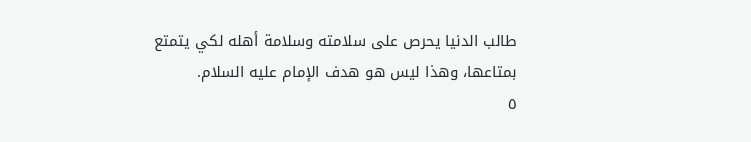طالب الدنيا يحرص على سلامته وسلامة أهله لكي يتمتع بمتاعها، وهذا ليس هو هدف الإمام عليه السلام.
٥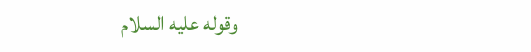وقوله عليه السلام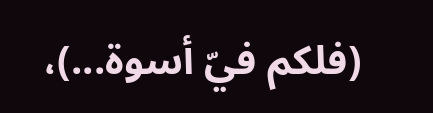(فلكم فيّ أسوة...)،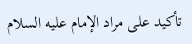تأكيد على مراد الإمام عليه السلام